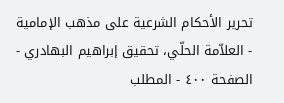تحرير الأحكام الشرعية على مذهب الإمامية - العلاّمة الحلّي، تحقيق إبراهيم البهادري - الصفحة ٤٠٠ - المطلب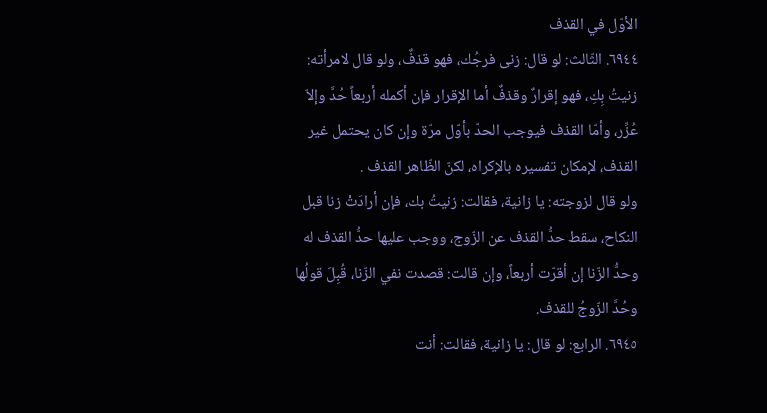الأوّل في القذف
٦٩٤٤. الثّالث: لو قال: زنى فرجُك، فهو قذفٌ، ولو قال لامرأته: زنيتُ بِكِ، فهو إقرارٌ وقذفٌ أما الإقرار فإن أكمله أربعاً حُدَّ وإلاّ عُزِّر، وأمّا القذف فيوجب الحدّ بأوّل مرّة وإن كان يحتمل غير القذف، لإمكان تفسيره بالإكراه، لكنّ الظّاهر القذف .
ولو قال لزوجته: يا زانية، فقالت: زنيتُ بك، فإن أرادَتْ زنا قبل النكاح، سقط حدُّ القذف عن الزّوج، ووجب عليها حدُّ القذف له وحدُّ الزّنا إن أقرّت أربعاً، وإن قالت: قصدت نفي الزّنا، قُبِلَ قولُها وحُدَّ الزّوجُ للقذف.
٦٩٤٥. الرابع: لو قال: يا زانية، فقالت: أنت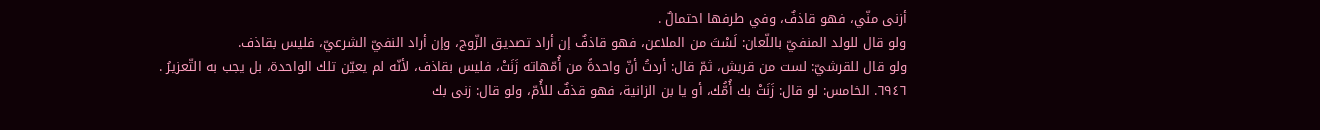أزنى منّي، فهو قاذفٌ، وفي طرفها احتمالٌ .
ولو قال للولد المنفيّ باللّعان: لَسْتَ من الملاعن، فهو قاذفٌ إن أراد تصديق الزّوج، وإن أراد النفيّ الشرعيّ، فليس بقاذف.
ولو قال للقرشيّ: لست من قريش، ثمّ قال: أردتُ أنّ واحدةً من أُمّهاته زَنَتْ، فليس بقاذف، لأنّه لم يعيّن تلك الواحدة، بل يجب به التّعزيرُ .
٦٩٤٦. الخامس: لو قال: زَنَتْ بك أُمُّك، أو يا بن الزانية، فهو قذفٌ للأُمّ، ولو قال: زنى بك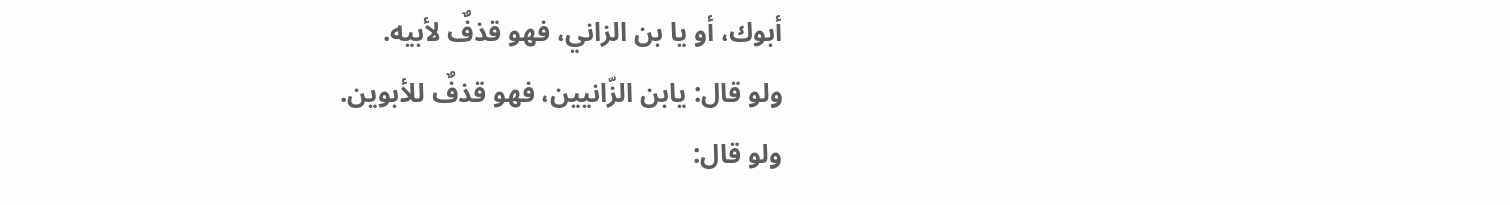أبوك، أو يا بن الزاني، فهو قذفٌ لأبيه.
ولو قال: يابن الزّانيين، فهو قذفٌ للأبوين.
ولو قال: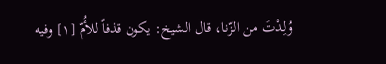وُلِدْتَ من الزّنا، قال الشيخ: يكون قذفاً للأُمّ [١] وفيه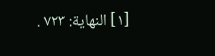[١] النهاية: ٧٢٣ .